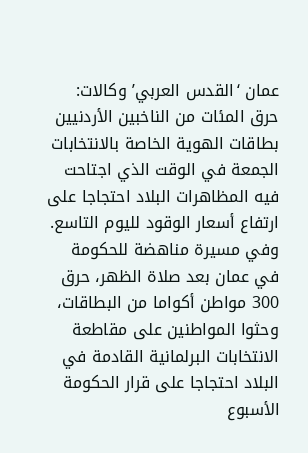عمان ‘القدس العربي’ وكالات: حرق المئات من الناخبين الأردنيين بطاقات الهوية الخاصة بالانتخابات الجمعة في الوقت الذي اجتاحت فيه المظاهرات البلاد احتجاجا على ارتفاع أسعار الوقود لليوم التاسع. وفي مسيرة مناهضة للحكومة في عمان بعد صلاة الظهر، حرق 300 مواطن أكواما من البطاقات، وحثوا المواطنين على مقاطعة الانتخابات البرلمانية القادمة في البلاد احتجاجا على قرار الحكومة الأسبوع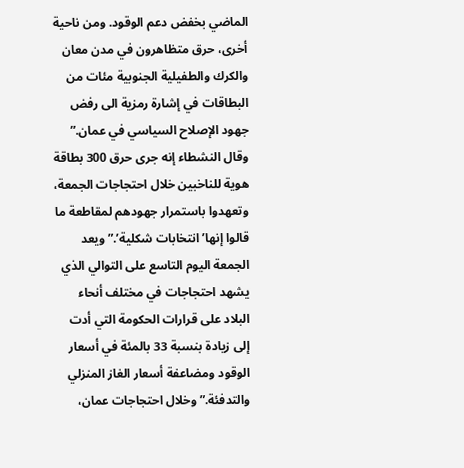الماضي بخفض دعم الوقود. ومن ناحية أخرى، حرق متظاهرون في مدن معان والكرك والطفيلية الجنوبية مئات من البطاقات في إشارة رمزية الى رفض جهود الإصلاح السياسي في عمان.” وقال النشطاء إنه جرى حرق 300 بطاقة هوية للناخبين خلال احتجاجات الجمعة، وتعهدوا باستمرار جهودهم لمقاطعة ما قالوا إنها’انتخابات شكلية’.” ويعد الجمعة اليوم التاسع على التوالي الذي يشهد احتجاجات في مختلف أنحاء البلاد على قرارات الحكومة التي أدت إلى زيادة بنسبة 33 بالمئة في أسعار الوقود ومضاعفة أسعار الغاز المنزلي والتدفئة.” وخلال احتجاجات عمان،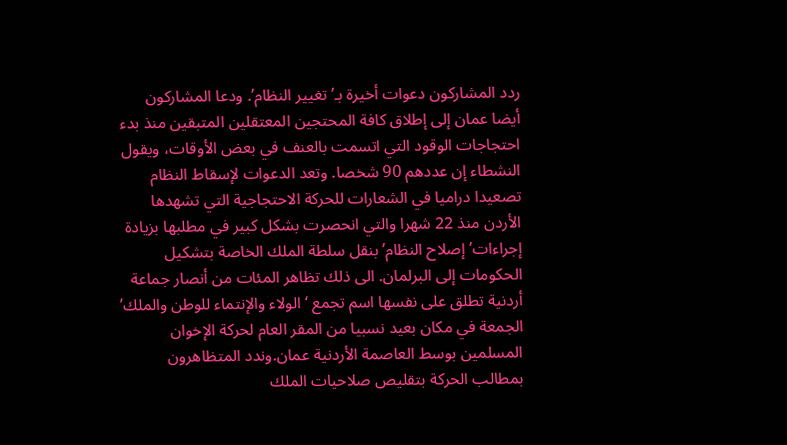ردد المشاركون دعوات أخيرة بـ’تغيير النظام’. ودعا المشاركون أيضا عمان إلى إطلاق كافة المحتجين المعتقلين المتبقين منذ بدء احتجاجات الوقود التي اتسمت بالعنف في بعض الأوقات، ويقول النشطاء إن عددهم 90 شخصا. وتعد الدعوات لإسقاط النظام تصعيدا دراميا في الشعارات للحركة الاحتجاجية التي تشهدها الأردن منذ 22 شهرا والتي انحصرت بشكل كبير في مطلبها بزيادة إجراءات’إصلاح النظام’بنقل سلطة الملك الخاصة بتشكيل الحكومات إلى البرلمان. الى ذلك تظاهر المئات من أنصار جماعة أردنية تطلق على نفسها اسم تجمع ‘الولاء والإنتماء للوطن والملك’ الجمعة في مكان بعيد نسبيا من المقر العام لحركة الإخوان المسلمين بوسط العاصمة الأردنية عمان.وندد المتظاهرون بمطالب الحركة بتقليص صلاحيات الملك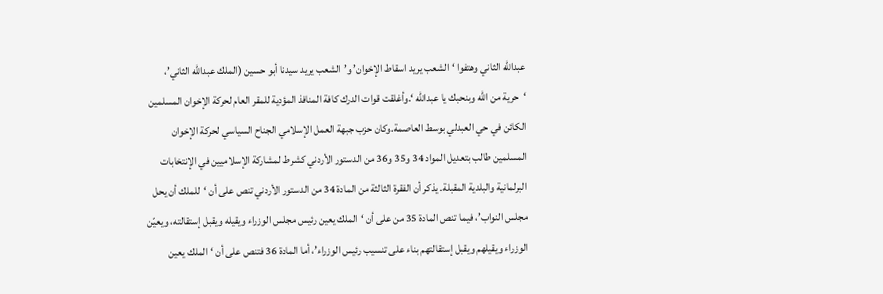عبدالله الثاني وهتفوا ‘الشعب يريد اسقاط الإخوان’ و’الشعب يريد سيدنا أبو حسين (الملك عبدالله الثاني’، ‘حرية من الله وبنحبك يا عبدالله ‘.وأغلقت قوات الدرك كافة المنافذ المؤدية للمقر العام لحركة الإخوان المسلمين الكائن في حي العبدلي بوسط العاصمة.وكان حزب جبهة العمل الإسلامي الجناح السياسي لحركة الإخوان المسلمين طالب بتعديل المواد 34 و35 و36 من الدستور الأردني كشرط لمشاركة الإسلاميين في الإنتخابات البرلمانية والبلدية المقبلة. يذكر أن الفقرة الثالثة من المادة 34 من الدستور الأردني تنص على أن ‘للملك أن يحل مجلس النواب’، فيما تنص المادة 35 من على أن ‘الملك يعين رئيس مجلس الوزراء ويقيله ويقبل إستقالته، ويعيّن الوزراء ويقيلهم ويقبل إستقالتهم بناء على تنسيب رئيس الوزراء’، أما المادة 36 فتنص على أن ‘الملك يعين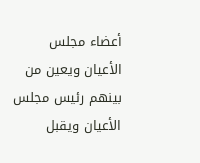أعضاء مجلس الأعيان ويعين من بينهم رئيس مجلس الأعيان ويقبل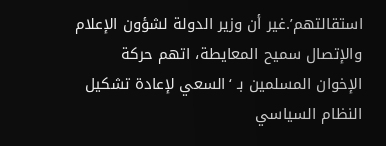استقالتهم’.غير أن وزير الدولة لشؤون الإعلام والإتصال سميح المعايطة، اتهم حركة الإخوان المسلمين بـ ‘السعي لإعادة تشكيل النظام السياسي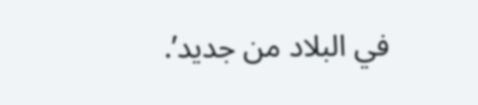في البلاد من جديد’.